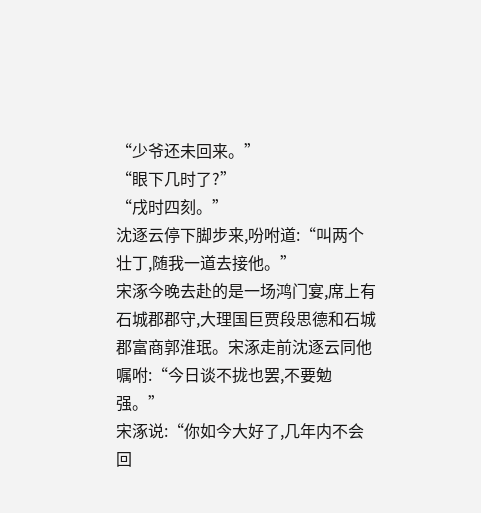“少爷还未回来。”
“眼下几时了?”
“戌时四刻。”
沈逐云停下脚步来,吩咐道:“叫两个壮丁,随我一道去接他。”
宋涿今晚去赴的是一场鸿门宴,席上有石城郡郡守,大理国巨贾段思德和石城郡富商郭淮珉。宋涿走前沈逐云同他嘱咐:“今日谈不拢也罢,不要勉强。”
宋涿说:“你如今大好了,几年内不会回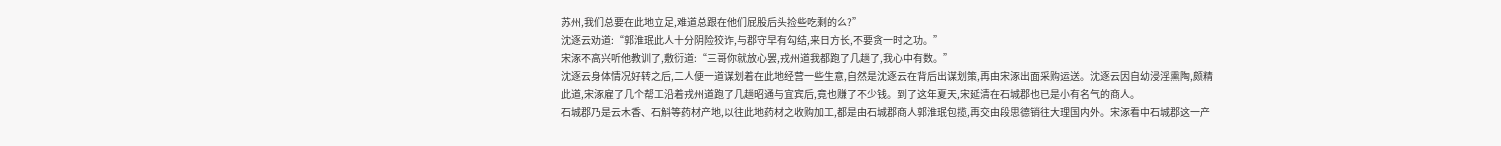苏州,我们总要在此地立足,难道总跟在他们屁股后头捡些吃剩的么?”
沈逐云劝道:“郭淮珉此人十分阴险狡诈,与郡守早有勾结,来日方长,不要贪一时之功。”
宋涿不高兴听他教训了,敷衍道:“三哥你就放心罢,戎州道我都跑了几趟了,我心中有数。”
沈逐云身体情况好转之后,二人便一道谋划着在此地经营一些生意,自然是沈逐云在背后出谋划策,再由宋涿出面采购运送。沈逐云因自幼浸淫熏陶,颇精此道,宋涿雇了几个帮工沿着戎州道跑了几趟昭通与宜宾后,竟也赚了不少钱。到了这年夏天,宋延清在石城郡也已是小有名气的商人。
石城郡乃是云木香、石斛等药材产地,以往此地药材之收购加工,都是由石城郡商人郭淮珉包揽,再交由段思德销往大理国内外。宋涿看中石城郡这一产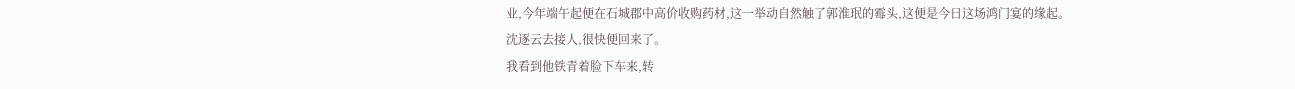业,今年端午起便在石城郡中高价收购药材,这一举动自然触了郭淮珉的霉头,这便是今日这场鸿门宴的缘起。
沈逐云去接人,很快便回来了。
我看到他铁青着脸下车来,转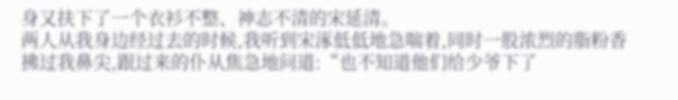身又扶下了一个衣衫不整、神志不清的宋延清。
两人从我身边经过去的时候,我听到宋涿低低地急喘着,同时一股浓烈的脂粉香拂过我鼻尖,跟过来的仆从焦急地问道:“也不知道他们给少爷下了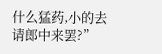什么猛药,小的去请郎中来罢?”